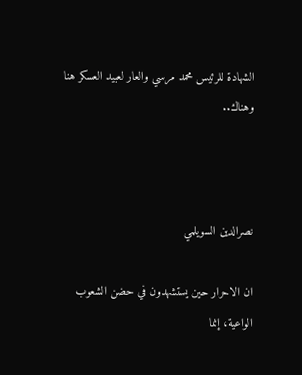الشهادة للرئيس محمد مرسي والعار لعبيد العسكر هنا وهناك..



نصرالدين السويلمي

ان الاحرار حين يستشهدون في حضن الشعوب الواعية، إنما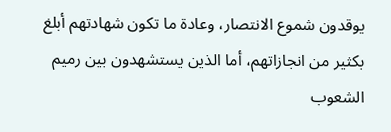يوقدون شموع الانتصار، وعادة ما تكون شهادتهم أبلغ بكثير من انجازاتهم، أما الذين يستشهدون بين رميم الشعوب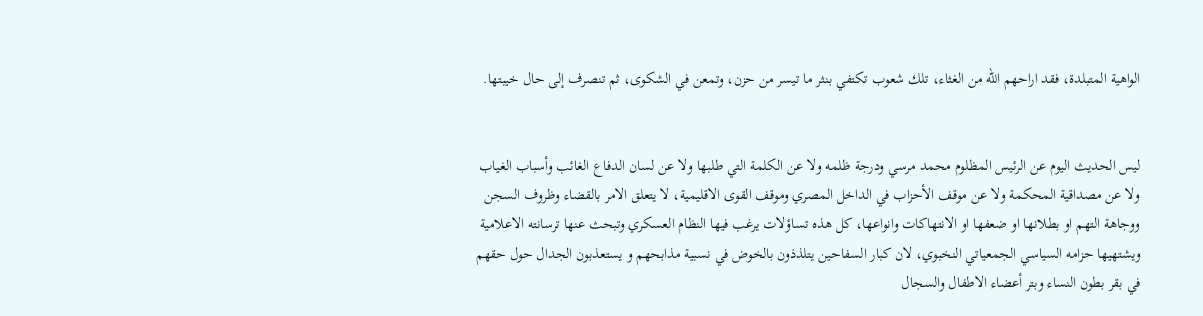الواهية المتبلدة، فقد اراحهم الله من الغثاء، تلك شعوب تكتفي بنثر ما تيسر من حزن، وتمعن في الشكوى، ثم تنصرف إلى حال خيبتها.


ليس الحديث اليوم عن الرئيس المظلوم محمد مرسي ودرجة ظلمه ولا عن الكلمة التي طلبها ولا عن لسان الدفاع الغائب وأسباب الغياب ولا عن مصداقية المحكمة ولا عن موقف الأحزاب في الداخل المصري وموقف القوى الاقليمية، لا يتعلق الامر بالقضاء وظروف السجن ووجاهة التهم او بطلانها او ضعفها او الانتهاكات وانواعها، كل هذه تساؤلات يرغب فيها النظام العسكري وتبحث عنها ترسانته الاعلامية ويشتهيها حزامه السياسي الجمعياتي النخبوي، لان كبار السفاحين يتلذذون بالخوض في نسبية مذابحهم و يستعذبون الجدال حول حقهم في بقر بطون النساء وبتر أعضاء الاطفال والسجال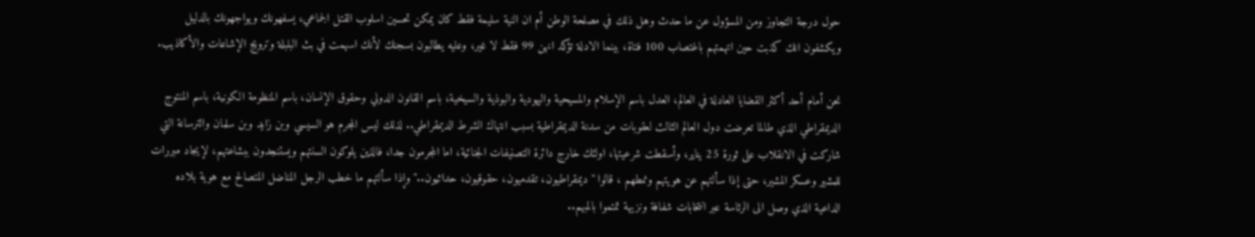حول درجة التجاوز ومن المسؤول عن ما حدث وهل ذلك في مصلحة الوطن أم ان النية سليمة فقط كان يمكن تحسين اسلوب القتل الجماعي، يسفهونك ويواجهونك بالدليل ويكشفون انك كذبت حين اتهمتهم باغتصاب 100 فتاة، بينما الادلة تؤكد انهن 99 فقط لا غير، وعليه يطالبون بسجنك لأنك اسهمت في بث البلبلة وترويج الإشاعات والأكاذيب.

نحن أمام أحد أكثر القضايا العادلة في العالم، العدل باسم الإسلام والمسيحية واليهودية والبوذية والسيخية، باسم القانون الدولي وحقوق الإنسان، باسم المنظومة الكونية، باسم المنتوج الديمقراطي الذي طالما تعرضت دول العالم الثالث لعقوبات من سدنة الديمقراطية بسبب انتهاك الشرط الديمقراطي.. لذلك ليس المجرم هو السيسي وبن زايد وبن سلمان والترسانة التي شاركت في الانقلاب على ثورة 25 يناير، وأسقطت شرعيتها، اولئك خارج دائرة التصنيفات الجنائية، اما المجرمون جدا، فالذين يلوكون السنتهم ويستنجدون ببشاعتهم، لإيجاد مبررات للمشير وعسكر المشير، حتى إذا سألتهم عن هويتهم ونمطهم ، قالوا "ديمقراطيون، تقدميون، حقوقيون، حداثيون.." وإذا سألتهم ما خطب الرجل المناضل المتصالح مع هوية بلاده الداعية الذي وصل الى الرئاسة عبر انتخابات شفافة ونزيهة تمتموا بالمبهم..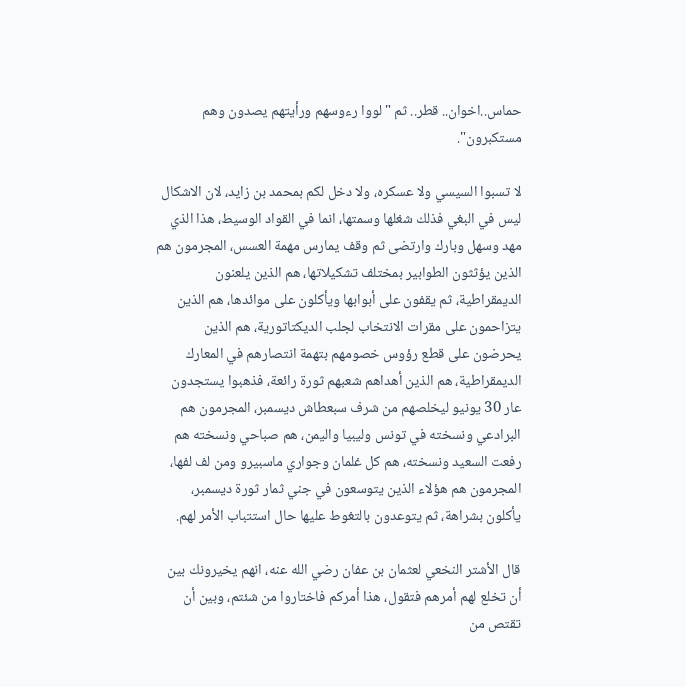حماس..اخوان.. قطر.. ثم "لووا رءوسهم ورأيتهم يصدون وهم مستكبرون".

لا تسبوا السيسي ولا عسكره، ولا دخل لكم بمحمد بن زايد، لان الاشكال ليس في البغي فذلك شغلها وسمتها، انما في القواد الوسيط، هذا الذي مهد وسهل وبارك وارتضى ثم وقف يمارس مهمة العسس، المجرمون هم الذين يؤثثون الطوابير بمختلف تشكيلاتها، هم الذين يلعنون الديمقراطية، ثم يقفون على أبوابها ويأكلون على موائدها، هم الذين يتزاحمون على مقرات الانتخاب لجلب الديكتاتورية، هم الذين يحرضون على قطع رؤوس خصومهم بتهمة انتصارهم في المعارك الديمقراطية، هم الذين أهداهم شعبهم ثورة رائعة، فذهبوا يستجدون عار 30 يونيو ليخلصهم من شرف سبعطاش ديسمبر، المجرمون هم البرادعي ونسخته في تونس وليبيا واليمن، هم صباحي ونسخته هم رفعت السعيد ونسخته، هم كل غلمان وجواري ماسبيرو ومن لف لفها، المجرمون هم هؤلاء الذين يتوسعون في جني ثمار ثورة ديسمبر، يأكلون بشراهة، ثم يتوعدون بالتغوط عليها حال استتباب الأمر لهم.

قال الأشتر النخعي لعثمان بن عفان رضي الله عنه، انهم يخيرونك بين أن تخلع لهم أمرهم فتقول، هذا أمركم فاختاروا من شئتم، وبين أن تقتص من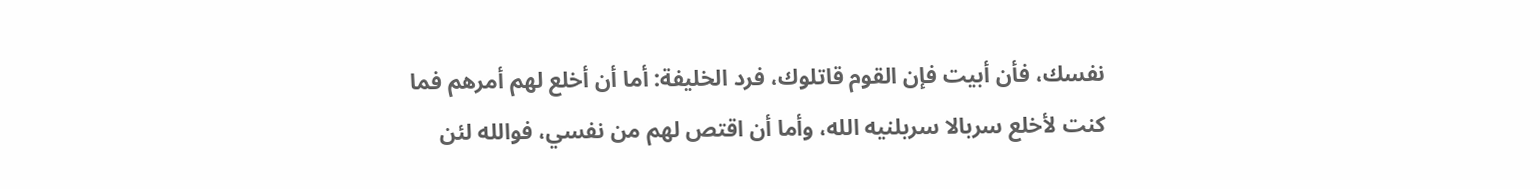نفسك، فأن أبيت فإن القوم قاتلوك، فرد الخليفة: أما أن أخلع لهم أمرهم فما كنت لأخلع سربالا سربلنيه الله، وأما أن اقتص لهم من نفسي، فوالله لئن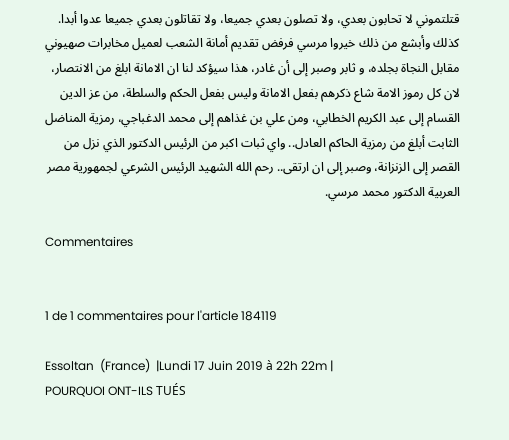قتلتموني لا تحابون بعدي، ولا تصلون بعدي جميعا، ولا تقاتلون بعدي جميعا عدوا أبدا.
كذلك وأبشع من ذلك خيروا مرسي فرفض تقديم أمانة الشعب لعميل مخابرات صهيوني مقابل النجاة بجلده، و ثابر وصبر إلى أن غادر، هذا سيؤكد لنا ان الامانة ابلغ من الانتصار، لان كل رموز الامة شاع ذكرهم بفعل الامانة وليس بفعل الحكم والسلطة، من عز الدين القسام إلى عبد الكريم الخطابي، ومن علي بن غذاهم إلى محمد الدغباجي، رمزية المناضل الثابت أبلغ من رمزية الحاكم العادل.. واي ثبات اكبر من الرئيس الدكتور الذي نزل من القصر إلى الزنزانة، وصبر إلى ان ارتقى.. رحم الله الشهيد الرئيس الشرعي لجمهورية مصر العربية الدكتور محمد مرسي.

Commentaires


1 de 1 commentaires pour l'article 184119

Essoltan  (France)  |Lundi 17 Juin 2019 à 22h 22m |
POURQUOI ONT-ILS TUÉS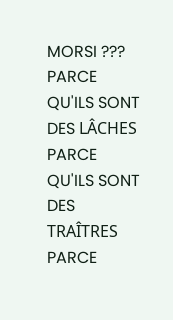MORSI ???
PARCE QU'ILS SONT DES LÂCHES
PARCE QU'ILS SONT DES TRAÎTRES
PARCE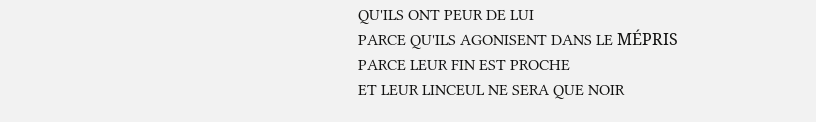QU'ILS ONT PEUR DE LUI
PARCE QU'ILS AGONISENT DANS LE MÉPRIS
PARCE LEUR FIN EST PROCHE
ET LEUR LINCEUL NE SERA QUE NOIR